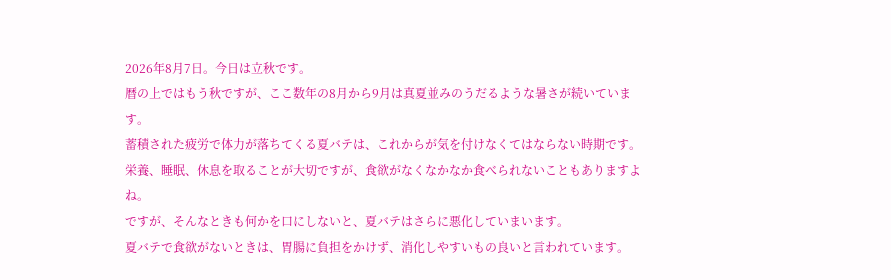2026年8月7日。今日は立秋です。
暦の上ではもう秋ですが、ここ数年の8月から9月は真夏並みのうだるような暑さが続いています。
蓄積された疲労で体力が落ちてくる夏バテは、これからが気を付けなくてはならない時期です。
栄養、睡眠、休息を取ることが大切ですが、食欲がなくなかなか食べられないこともありますよね。
ですが、そんなときも何かを口にしないと、夏バテはさらに悪化していまいます。
夏バテで食欲がないときは、胃腸に負担をかけず、消化しやすいもの良いと言われています。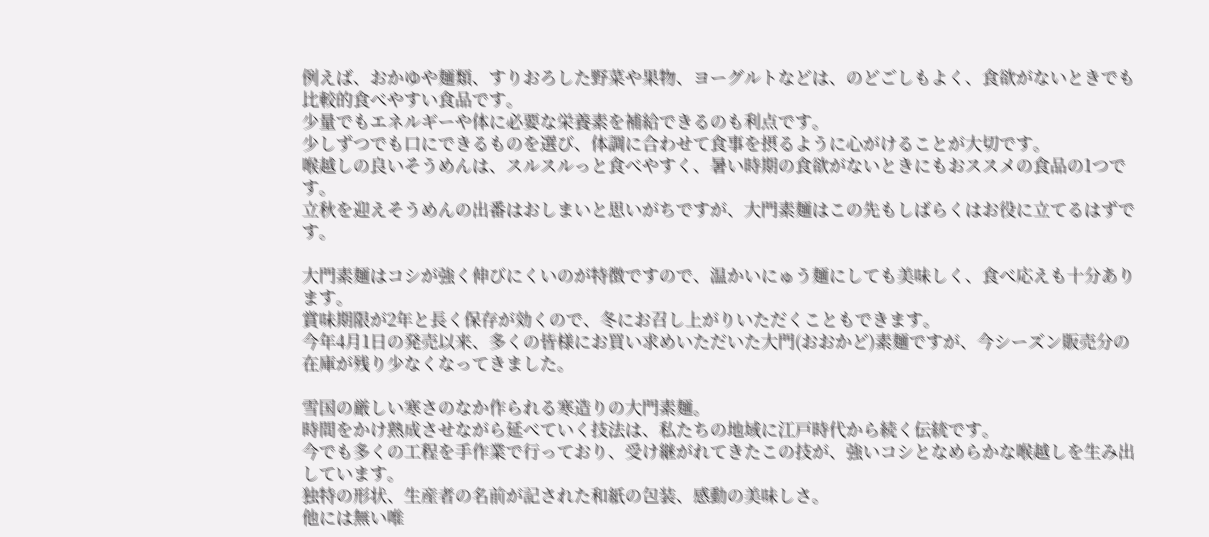例えば、おかゆや麺類、すりおろした野菜や果物、ヨーグルトなどは、のどごしもよく、食欲がないときでも比較的食べやすい食品です。
少量でもエネルギーや体に必要な栄養素を補給できるのも利点です。
少しずつでも口にできるものを選び、体調に合わせて食事を摂るように心がけることが大切です。
喉越しの良いそうめんは、スルスルっと食べやすく、暑い時期の食欲がないときにもおススメの食品の1つです。
立秋を迎えそうめんの出番はおしまいと思いがちですが、大門素麺はこの先もしばらくはお役に立てるはずです。

大門素麺はコシが強く伸びにくいのが特徴ですので、温かいにゅう麺にしても美味しく、食べ応えも十分あります。
賞味期限が2年と長く保存が効くので、冬にお召し上がりいただくこともできます。
今年4月1日の発売以来、多くの皆様にお買い求めいただいた大門(おおかど)素麺ですが、今シーズン販売分の在庫が残り少なくなってきました。

雪国の厳しい寒さのなか作られる寒造りの大門素麺。
時間をかけ熟成させながら延べていく技法は、私たちの地域に江戸時代から続く伝統です。
今でも多くの工程を手作業で行っており、受け継がれてきたこの技が、強いコシとなめらかな喉越しを生み出しています。
独特の形状、生産者の名前が記された和紙の包装、感動の美味しさ。
他には無い唯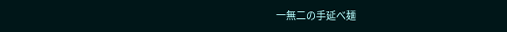一無二の手延べ麺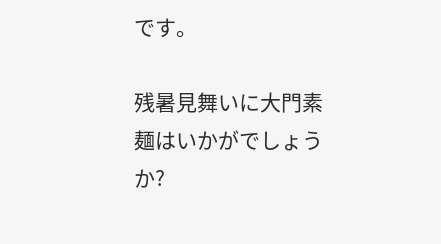です。

残暑見舞いに大門素麺はいかがでしょうか?